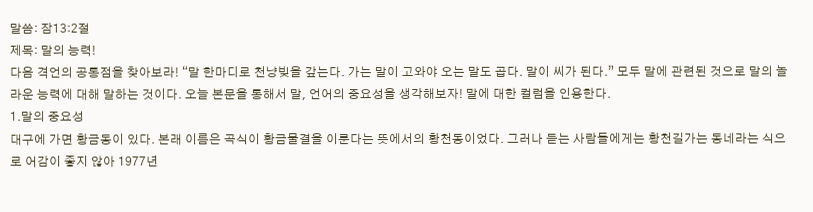말씀: 잠13:2절
제목: 말의 능력!
다음 격언의 공통점을 찾아보라! “말 한마디로 천냥빚을 갚는다. 가는 말이 고와야 오는 말도 곱다. 말이 씨가 된다.” 모두 말에 관련된 것으로 말의 놀라운 능력에 대해 말하는 것이다. 오늘 본문을 통해서 말, 언어의 중요성을 생각해보자! 말에 대한 컬럼을 인용한다.
1.말의 중요성
대구에 가면 황금동이 있다. 본래 이름은 곡식이 황금물결을 이룬다는 뜻에서의 황천동이었다. 그러나 듣는 사람들에게는 황천길가는 동네라는 식으로 어감이 좋지 않아 1977년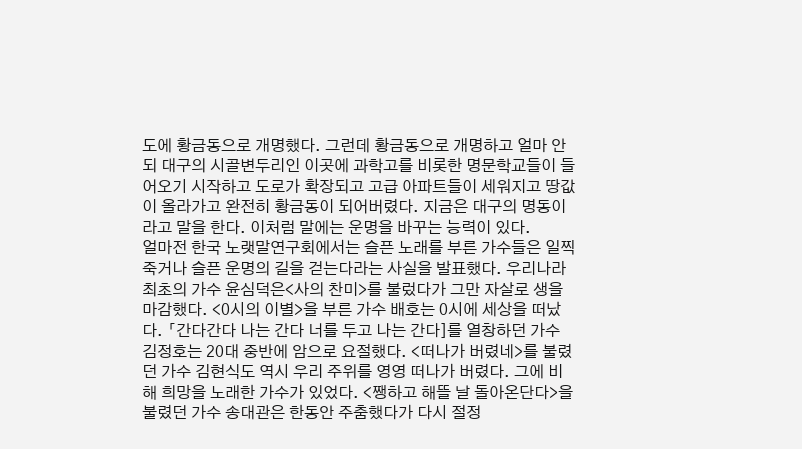도에 황금동으로 개명했다. 그런데 황금동으로 개명하고 얼마 안되 대구의 시골변두리인 이곳에 과학고를 비롯한 명문학교들이 들어오기 시작하고 도로가 확장되고 고급 아파트들이 세워지고 땅값이 올라가고 완전히 황금동이 되어버렸다. 지금은 대구의 명동이라고 말을 한다. 이처럼 말에는 운명을 바꾸는 능력이 있다.
얼마전 한국 노랫말연구회에서는 슬픈 노래를 부른 가수들은 일찍 죽거나 슬픈 운명의 길을 걷는다라는 사실을 발표했다. 우리나라 최초의 가수 윤심덕은<사의 찬미>를 불렀다가 그만 자살로 생을 마감했다. <0시의 이별>을 부른 가수 배호는 0시에 세상을 떠났다. 「간다간다 나는 간다 너를 두고 나는 간다]를 열창하던 가수 김정호는 20대 중반에 암으로 요절했다. <떠나가 버렸네>를 불렸던 가수 김현식도 역시 우리 주위를 영영 떠나가 버렸다. 그에 비해 희망을 노래한 가수가 있었다. <쨍하고 해뜰 날 돌아온단다>을 불렸던 가수 송대관은 한동안 주춤했다가 다시 절정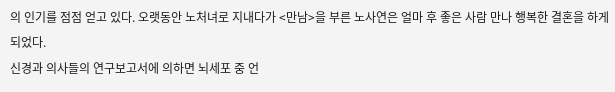의 인기를 점점 얻고 있다. 오랫동안 노처녀로 지내다가 <만남>을 부른 노사연은 얼마 후 좋은 사람 만나 행복한 결혼을 하게 되었다.
신경과 의사들의 연구보고서에 의하면 뇌세포 중 언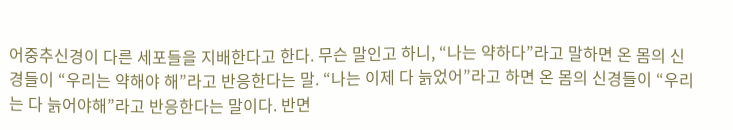어중추신경이 다른 세포들을 지배한다고 한다. 무슨 말인고 하니, “나는 약하다”라고 말하면 온 몸의 신경들이 “우리는 약해야 해”라고 반응한다는 말. “나는 이제 다 늙었어”라고 하면 온 몸의 신경들이 “우리는 다 늙어야해”라고 반응한다는 말이다. 반면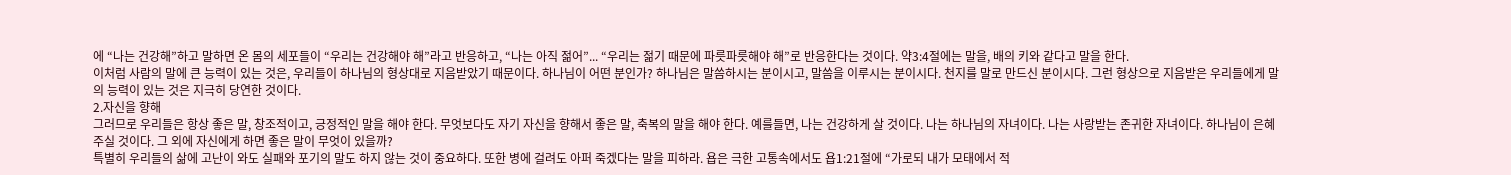에 “나는 건강해”하고 말하면 온 몸의 세포들이 “우리는 건강해야 해”라고 반응하고, “나는 아직 젊어”... “우리는 젊기 때문에 파릇파릇해야 해”로 반응한다는 것이다. 약3:4절에는 말을, 배의 키와 같다고 말을 한다.
이처럼 사람의 말에 큰 능력이 있는 것은, 우리들이 하나님의 형상대로 지음받았기 때문이다. 하나님이 어떤 분인가? 하나님은 말씀하시는 분이시고, 말씀을 이루시는 분이시다. 천지를 말로 만드신 분이시다. 그런 형상으로 지음받은 우리들에게 말의 능력이 있는 것은 지극히 당연한 것이다.
2.자신을 향해
그러므로 우리들은 항상 좋은 말, 창조적이고, 긍정적인 말을 해야 한다. 무엇보다도 자기 자신을 향해서 좋은 말, 축복의 말을 해야 한다. 예를들면, 나는 건강하게 살 것이다. 나는 하나님의 자녀이다. 나는 사랑받는 존귀한 자녀이다. 하나님이 은혜주실 것이다. 그 외에 자신에게 하면 좋은 말이 무엇이 있을까?
특별히 우리들의 삶에 고난이 와도 실패와 포기의 말도 하지 않는 것이 중요하다. 또한 병에 걸려도 아퍼 죽겠다는 말을 피하라. 욥은 극한 고통속에서도 욥1:21절에 “가로되 내가 모태에서 적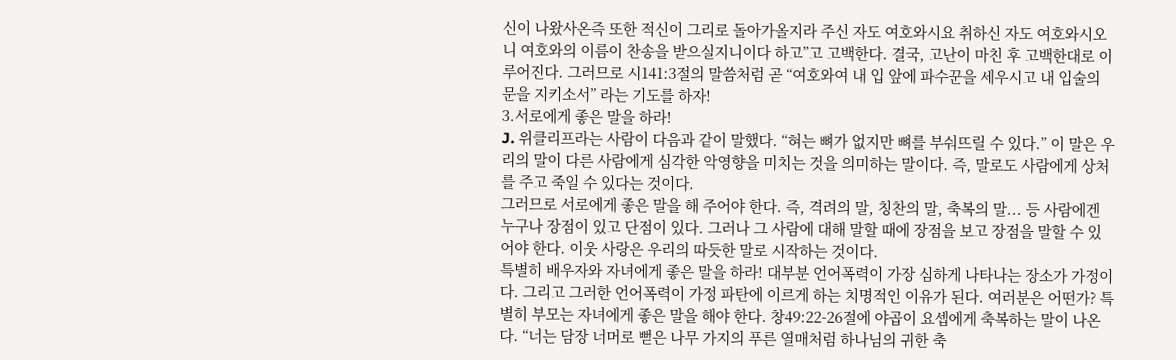신이 나왔사온즉 또한 적신이 그리로 돌아가올지라 주신 자도 여호와시요 취하신 자도 여호와시오니 여호와의 이름이 찬송을 받으실지니이다 하고”고 고백한다. 결국, 고난이 마친 후 고백한대로 이루어진다. 그러므로 시141:3절의 말씀처럼 곧 “여호와여 내 입 앞에 파수꾼을 세우시고 내 입술의 문을 지키소서” 라는 기도를 하자!
3.서로에게 좋은 말을 하라!
J. 위클리프라는 사람이 다음과 같이 말했다. “혀는 뼈가 없지만 뼈를 부숴뜨릴 수 있다.” 이 말은 우리의 말이 다른 사람에게 심각한 악영향을 미치는 것을 의미하는 말이다. 즉, 말로도 사람에게 상처를 주고 죽일 수 있다는 것이다.
그러므로 서로에게 좋은 말을 해 주어야 한다. 즉, 격려의 말, 칭찬의 말, 축복의 말... 등 사람에겐 누구나 장점이 있고 단점이 있다. 그러나 그 사람에 대해 말할 때에 장점을 보고 장점을 말할 수 있어야 한다. 이웃 사랑은 우리의 따듯한 말로 시작하는 것이다.
특별히 배우자와 자녀에게 좋은 말을 하라! 대부분 언어폭력이 가장 심하게 나타나는 장소가 가정이다. 그리고 그러한 언어폭력이 가정 파탄에 이르게 하는 치명적인 이유가 된다. 여러분은 어떤가? 특별히 부모는 자녀에게 좋은 말을 해야 한다. 창49:22-26절에 야곱이 요셉에게 축복하는 말이 나온다. “너는 담장 너머로 뻗은 나무 가지의 푸른 열매처럼 하나님의 귀한 축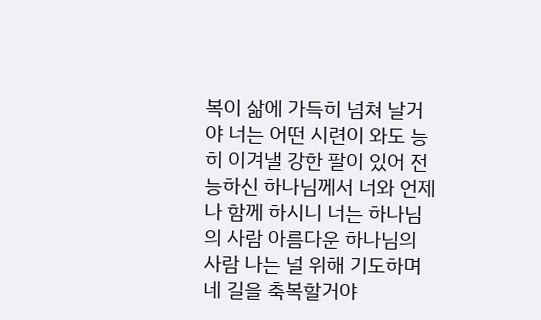복이 삶에 가득히 넘쳐 날거야 너는 어떤 시련이 와도 능히 이겨낼 강한 팔이 있어 전능하신 하나님께서 너와 언제나 함께 하시니 너는 하나님의 사람 아름다운 하나님의 사람 나는 널 위해 기도하며 네 길을 축복할거야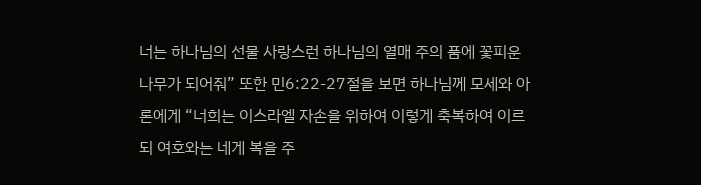너는 하나님의 선물 사랑스런 하나님의 열매 주의 품에 꽃피운 나무가 되어줘” 또한 민6:22-27절을 보면 하나님께 모세와 아론에게 “너희는 이스라엘 자손을 위하여 이렇게 축복하여 이르되 여호와는 네게 복을 주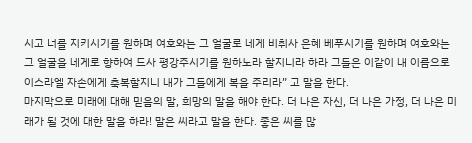시고 너를 지키시기를 원하며 여호와는 그 얼굴로 네게 비취사 은혜 베푸시기를 원하며 여호와는 그 얼굴을 네게로 향하여 드사 평강주시기를 원하노라 할지니라 하라 그들은 이같이 내 이름으로 이스라엘 자손에게 축복할지니 내가 그들에게 복을 주리라” 고 말을 한다.
마지막으로 미래에 대해 믿음의 말, 희망의 말을 해야 한다. 더 나은 자신, 더 나은 가정, 더 나은 미래가 될 것에 대한 말을 하라! 말은 씨라고 말을 한다. 좋은 씨를 많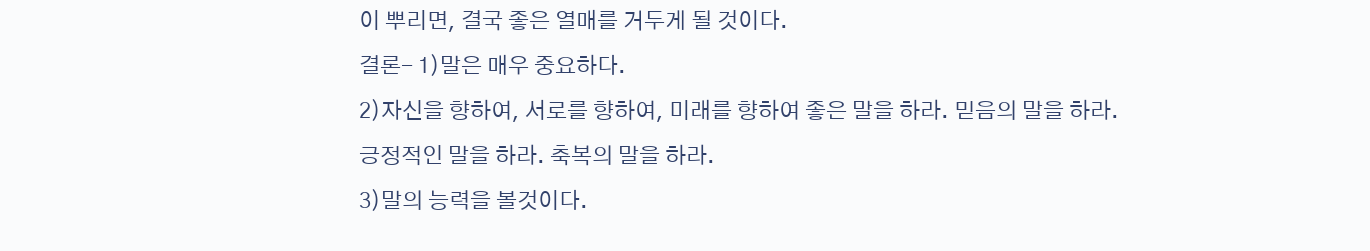이 뿌리면, 결국 좋은 열매를 거두게 될 것이다.
결론- 1)말은 매우 중요하다.
2)자신을 향하여, 서로를 향하여, 미래를 향하여 좋은 말을 하라. 믿음의 말을 하라.
긍정적인 말을 하라. 축복의 말을 하라.
3)말의 능력을 볼것이다.